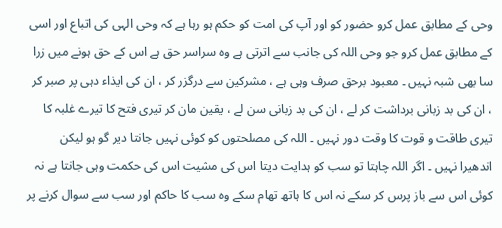وحی کے مطابق عمل کرو حضور کو اور آپ کی امت کو حکم ہو رہا ہے کہ وحی الہی کی اتباع اور اسی کے مطابق عمل کرو جو وحی اللہ کی جانب سے اترتی ہے وہ سراسر حق ہے اس کے حق ہونے میں زرا سا بھی شبہ نہیں ۔ معبود برحق صرف وہی ہے ، مشرکین سے درگزر کر ، ان کی ایذاء دہی پر صبر کر ، ان کی بد زبانی برداشت کر لے ، ان کی بد زبانی سن لے ، یقین مان کر تیری فتح کا تیرے غلبہ کا تیری طاقت و قوت کا وقت دور نہیں ۔ اللہ کی مصلحتوں کو کوئی نہیں جانتا دیر گو ہو لیکن اندھیرا نہیں ۔ اگر اللہ چاہتا تو سب کو ہدایت دیتا اس کی مشیت اس کی حکمت وہی جانتا ہے نہ کوئی اس سے باز پرس کر سکے نہ اس کا ہاتھ تھام سکے وہ سب کا حاکم اور سب سے سوال کرنے پر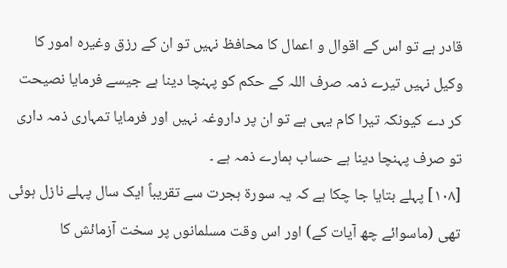قادر ہے تو اس کے اقوال و اعمال کا محافظ نہیں تو ان کے رزق وغیرہ امور کا وکیل نہیں تیرے ذمہ صرف اللہ کے حکم کو پہنچا دینا ہے جیسے فرمایا نصیحت کر دے کیونکہ تیرا کام یہی ہے تو ان پر داروغہ نہیں اور فرمایا تمہاری ذمہ داری تو صرف پہنچا دینا ہے حساب ہمارے ذمہ ہے ۔
[١٠٨] پہلے بتایا جا چکا ہے کہ یہ سورة ہجرت سے تقریباً ایک سال پہلے نازل ہوئی تھی (ماسوائے چھ آیات کے) اور اس وقت مسلمانوں پر سخت آزمائش کا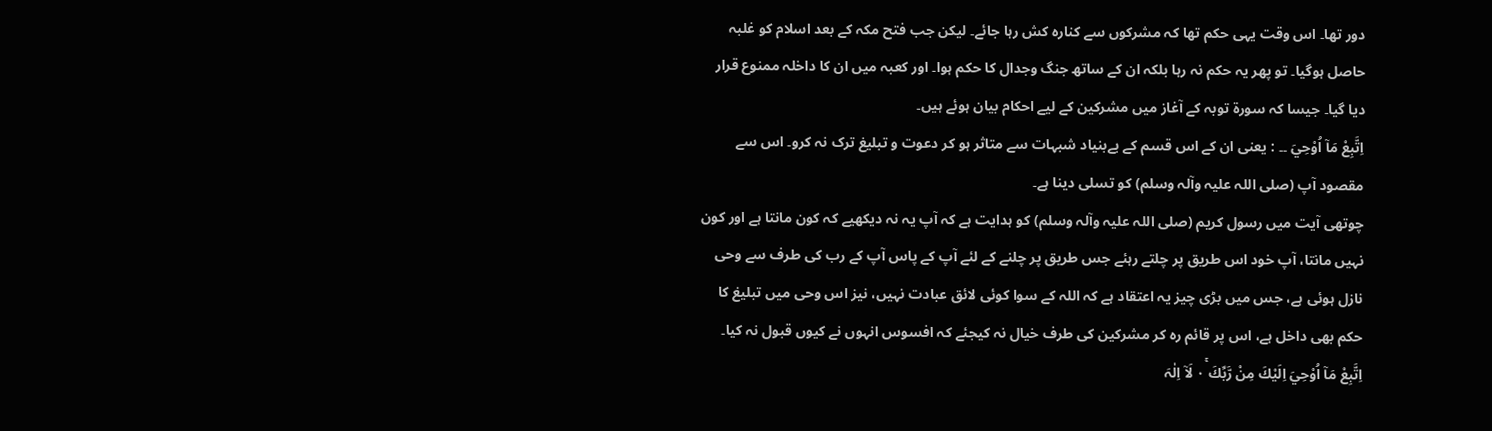دور تھا۔ اس وقت یہی حکم تھا کہ مشرکوں سے کنارہ کش رہا جائے۔ لیکن جب فتح مکہ کے بعد اسلام کو غلبہ حاصل ہوگیا۔ تو پھر یہ حکم نہ رہا بلکہ ان کے ساتھ جنگ وجدال کا حکم ہوا۔ اور کعبہ میں ان کا داخلہ ممنوع قرار دیا گیا۔ جیسا کہ سورة توبہ کے آغاز میں مشرکین کے لیے احکام بیان ہوئے ہیں۔
اِتَّبِعْ مَآ اُوْحِيَ ۔۔ : یعنی ان کے اس قسم کے بےبنیاد شبہات سے متاثر ہو کر دعوت و تبلیغ ترک نہ کرو۔ اس سے مقصود آپ (صلی اللہ علیہ وآلہ وسلم) کو تسلی دینا ہے۔
چوتھی آیت میں رسول کریم (صلی اللہ علیہ وآلہ وسلم) کو ہدایت ہے کہ آپ یہ نہ دیکھیے کہ کون مانتا ہے اور کون نہیں مانتا، آپ خود اس طریق پر چلتے رہئے جس طریق پر چلنے کے لئے آپ کے پاس آپ کے رب کی طرف سے وحی نازل ہوئی ہے، جس میں بڑی چیز یہ اعتقاد ہے کہ اللہ کے سوا کوئی لائق عبادت نہیں، نیز اس وحی میں تبلیغ کا حکم بھی داخل ہے، اس پر قائم رہ کر مشرکین کی طرف خیال نہ کیجئے کہ افسوس انہوں نے کیوں قبول نہ کیا۔
اِتَّبِعْ مَآ اُوْحِيَ اِلَيْكَ مِنْ رَّبِّكَ ٠ۚ لَآ اِلٰہَ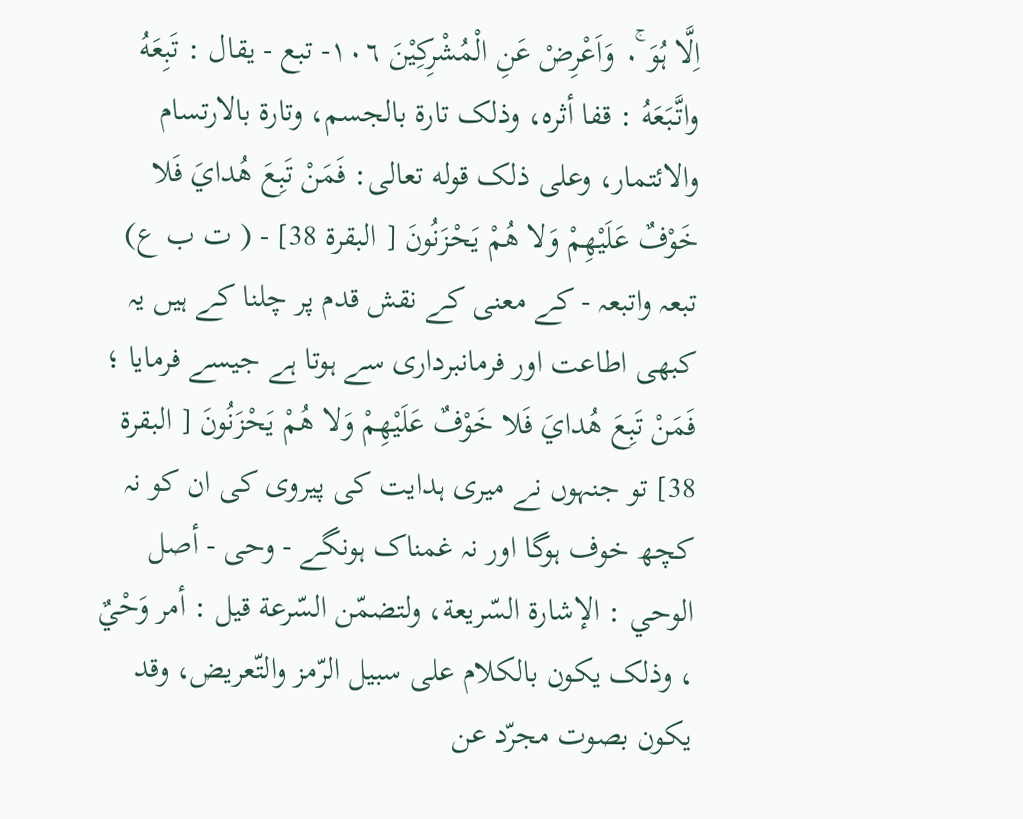اِلَّا ہُوَ ٠ۚ وَاَعْرِضْ عَنِ الْمُشْرِكِيْنَ ١٠٦- تبع - يقال : تَبِعَهُ واتَّبَعَهُ : قفا أثره، وذلک تارة بالجسم، وتارة بالارتسام والائتمار، وعلی ذلک قوله تعالی: فَمَنْ تَبِعَ هُدايَ فَلا خَوْفٌ عَلَيْهِمْ وَلا هُمْ يَحْزَنُونَ [ البقرة 38] - ( ت ب ع) تبعہ واتبعہ - کے معنی کے نقش قدم پر چلنا کے ہیں یہ کبھی اطاعت اور فرمانبرداری سے ہوتا ہے جیسے فرمایا ؛ فَمَنْ تَبِعَ هُدايَ فَلا خَوْفٌ عَلَيْهِمْ وَلا هُمْ يَحْزَنُونَ [ البقرة 38] تو جنہوں نے میری ہدایت کی پیروی کی ان کو نہ کچھ خوف ہوگا اور نہ غمناک ہونگے - وحی - أصل الوحي : الإشارة السّريعة، ولتضمّن السّرعة قيل : أمر وَحْيٌ ، وذلک يكون بالکلام علی سبیل الرّمز والتّعریض، وقد يكون بصوت مجرّد عن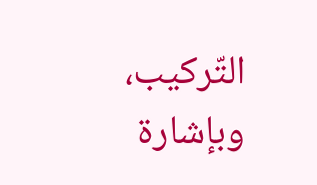التّركيب، وبإشارة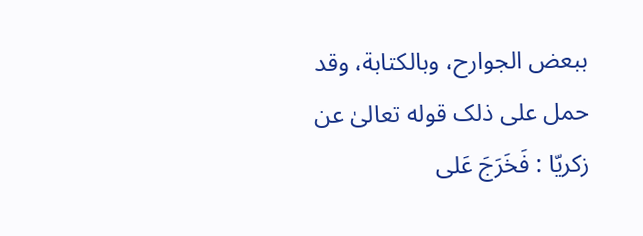ببعض الجوارح، وبالکتابة، وقد حمل علی ذلک قوله تعالیٰ عن زكريّا : فَخَرَجَ عَلى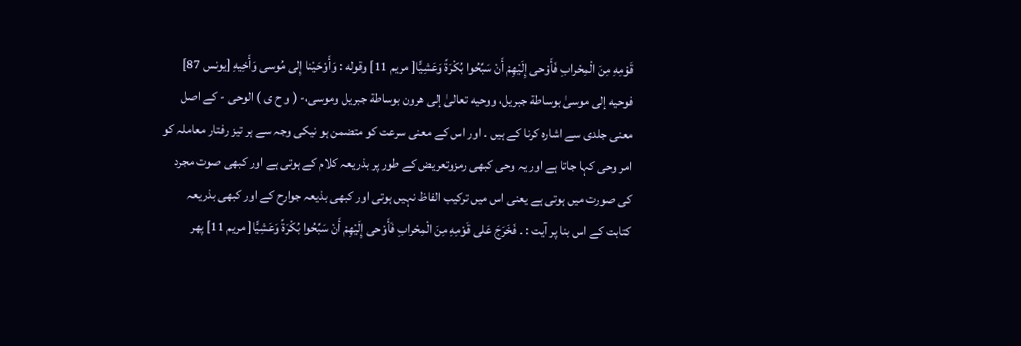قَوْمِهِ مِنَ الْمِحْرابِ فَأَوْحى إِلَيْهِمْ أَنْ سَبِّحُوا بُكْرَةً وَعَشِيًّا[ مریم 11] وقوله : وَأَوْحَيْنا إِلى مُوسی وَأَخِيهِ [يونس 87] فوحيه إلى موسیٰ بوساطة جبریل، ووحيه تعالیٰ إلى هرون بوساطة جبریل وموسی،- ( و ح ی ) الوحی - کے اصل معنی جلدی سے اشارہ کرنا کے ہیں ۔ اور اس کے معنی سرعت کو متضمن ہو نیکی وجہ سے ہر تیز رفتار معاملہ کو امر وحی کہا جاتا ہے اور یہ وحی کبھی رمزوتعریض کے طور پر بذریعہ کلام کے ہوتی ہے اور کبھی صوت مجرد کی صورت میں ہوتی ہے یعنی اس میں ترکیب الفاظ نہیں ہوتی اور کبھی بذیعہ جوارح کے اور کبھی بذریعہ کتابت کے اس بنا پر آیت : ۔ فَخَرَجَ عَلى قَوْمِهِ مِنَ الْمِحْرابِ فَأَوْحى إِلَيْهِمْ أَنْ سَبِّحُوا بُكْرَةً وَعَشِيًّا[ مریم 11] پھر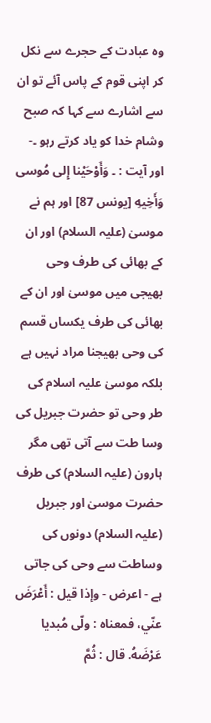وہ عبادت کے حجرے سے نکل کر اپنی قوم کے پاس آئے تو ان سے اشارے سے کہا کہ صبح وشام خدا کو یاد کرتے رہو ۔- اور آیت : ۔ وَأَوْحَيْنا إِلى مُوسی وَأَخِيهِ [يونس 87] اور ہم نے موسیٰ (علیہ السلام) اور ان کے بھائی کی طرف وحی بھیجی میں موسیٰ اور ان کے بھائی کی طرف یکساں قسم کی وحی بھیجنا مراد نہیں ہے بلکہ موسیٰ علیہ اسلام کی طر وحی تو حضرت جبریل کی وسا طت سے آتی تھی مگر ہارون (علیہ السلام) کی طرف حضرت موسیٰ اور جبریل (علیہ السلام) دونوں کی وساطت سے وحی کی جاتی ہے - اعرض - وإذا قيل : أَعْرَضَ عنّي، فمعناه : ولّى مُبدیا عَرْضَهُ. قال : ثُمَّ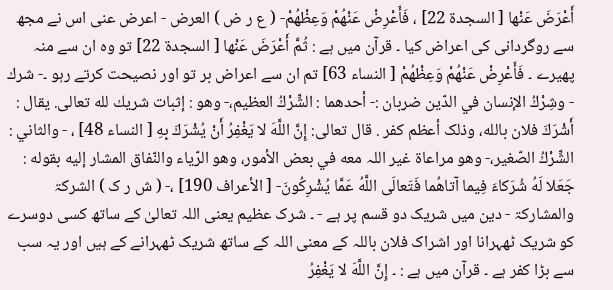أَعْرَضَ عَنْها [ السجدة 22] ، فَأَعْرِضْ عَنْهُمْ وَعِظْهُمْ- ( ع ر ض ) العرض - اعرض عنی اس نے مجھ سے روگردانی کی اعراض کیا ۔ قرآن میں ہے : ثُمَّ أَعْرَضَ عَنْها [ السجدة 22] تو وہ ان سے منہ پھیرے ۔ فَأَعْرِضْ عَنْهُمْ وَعِظْهُمْ [ النساء 63] تم ان سے اعراض بر تو اور نصیحت کرتے رہو ۔- شرك - وشِرْكُ الإنسان في الدّين ضربان :- أحدهما : الشِّرْكُ العظیم،- وهو : إثبات شريك لله تعالی. يقال : أَشْرَكَ فلان بالله، وذلک أعظم کفر . قال تعالی: إِنَّ اللَّهَ لا يَغْفِرُ أَنْ يُشْرَكَ بِهِ [ النساء 48] ، - والثاني : الشِّرْكُ الصّغير،- وهو مراعاة غير اللہ معه في بعض الأمور، وهو الرّياء والنّفاق المشار إليه بقوله : جَعَلا لَهُ شُرَكاءَ فِيما آتاهُما فَتَعالَى اللَّهُ عَمَّا يُشْرِكُونَ- [ الأعراف 190] ،- ( ش ر ک ) الشرکۃ والمشارکۃ - دین میں شریک دو قسم پر ہے - ۔ شرک عظیم یعنی اللہ تعالیٰ کے ساتھ کسی دوسرے کو شریک ٹھہرانا اور اشراک فلان باللہ کے معنی اللہ کے ساتھ شریک ٹھہرانے کے ہیں اور یہ سب سے بڑا کفر ہے ۔ قرآن میں ہے : ۔ إِنَّ اللَّهَ لا يَغْفِرُ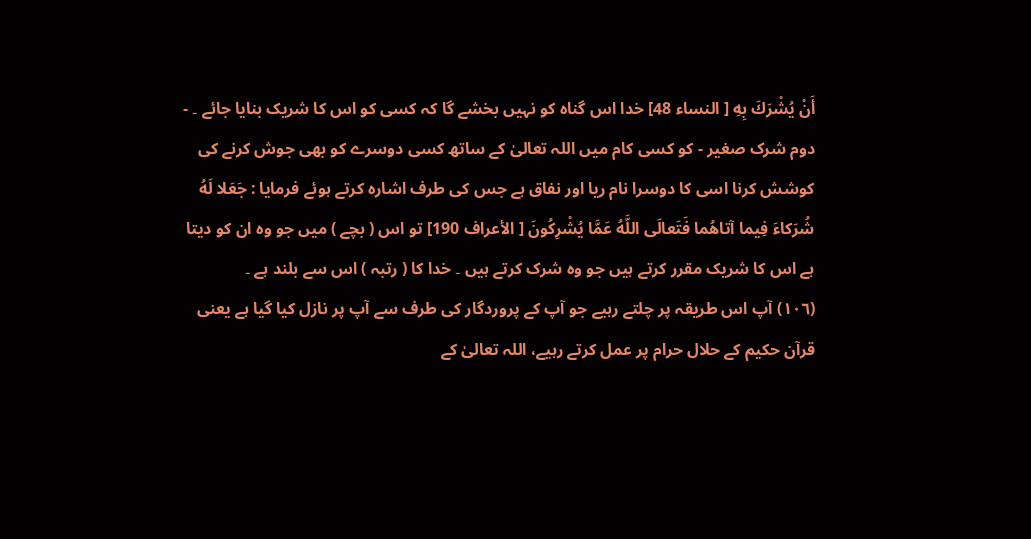أَنْ يُشْرَكَ بِهِ [ النساء 48] خدا اس گناہ کو نہیں بخشے گا کہ کسی کو اس کا شریک بنایا جائے ۔ - دوم شرک صغیر - کو کسی کام میں اللہ تعالیٰ کے ساتھ کسی دوسرے کو بھی جوش کرنے کی کوشش کرنا اسی کا دوسرا نام ریا اور نفاق ہے جس کی طرف اشارہ کرتے ہوئے فرمایا : جَعَلا لَهُ شُرَكاءَ فِيما آتاهُما فَتَعالَى اللَّهُ عَمَّا يُشْرِكُونَ [ الأعراف 190] تو اس ( بچے ) میں جو وہ ان کو دیتا ہے اس کا شریک مقرر کرتے ہیں جو وہ شرک کرتے ہیں ۔ خدا کا ( رتبہ ) اس سے بلند ہے ۔
(١٠٦) آپ اس طریقہ پر چلتے رہیے جو آپ کے پروردگار کی طرف سے آپ پر نازل کیا گیا ہے یعنی قرآن حکیم کے حلال حرام پر عمل کرتے رہیے، اللہ تعالیٰ کے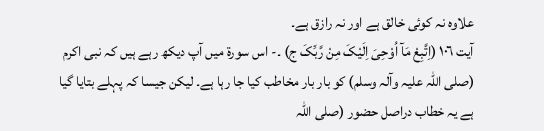علاوہ نہ کوئی خالق ہے اور نہ رازق ہے۔
آیت ١٠٦ (اِتَّبِعْ مَآ اُوْحِیَ اِلَیْکَ مِنْ رَّبِّکَ ج) ۔- اس سورة میں آپ دیکھ رہے ہیں کہ نبی اکرم (صلی اللہ علیہ وآلہ وسلم) کو بار بار مخاطب کیا جا رہا ہے۔ لیکن جیسا کہ پہلے بتایا گیا ہے یہ خطاب دراصل حضور (صلی اللہ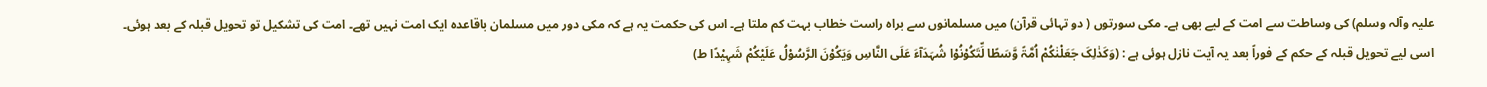علیہ وآلہ وسلم) کی وساطت سے امت کے لیے بھی ہے۔ مکی سورتوں ( دو تہائی قرآن) میں مسلمانوں سے براہ راست خطاب بہت کم ملتا ہے۔ اس کی حکمت یہ ہے کہ مکی دور میں مسلمان باقاعدہ ایک امت نہیں تھے۔ امت کی تشکیل تو تحویل قبلہ کے بعد ہوئی۔ اسی لیے تحویل قبلہ کے حکم کے فوراً بعد یہ آیت نازل ہوئی ہے : (وَکَذٰلِکَ جَعَلْنٰکُمْ اُمَّۃً وَّسَطًا لِّتَکُوْنُوْا شُہَدَآءَ عَلَی النَّاسِ وَیَکُوْنَ الرَّسُوْلُ عَلَیْکُمْ شَہِیْدًا ط)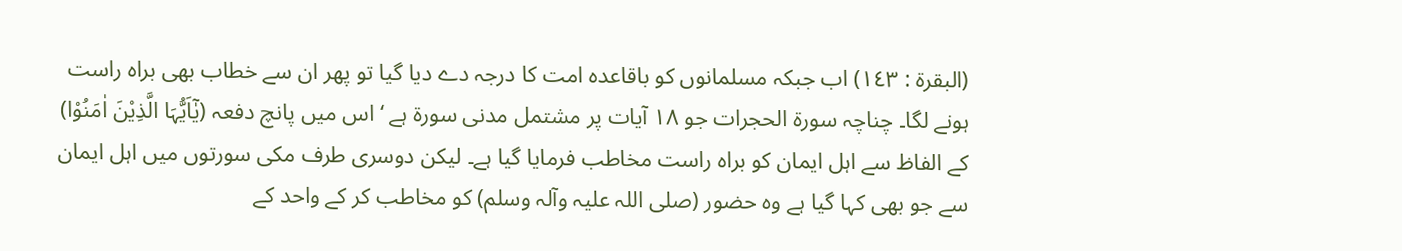(البقرۃ : ١٤٣) اب جبکہ مسلمانوں کو باقاعدہ امت کا درجہ دے دیا گیا تو پھر ان سے خطاب بھی براہ راست ہونے لگا۔ چناچہ سورة الحجرات جو ١٨ آیات پر مشتمل مدنی سورة ہے ‘ اس میں پانچ دفعہ (یٰٓاَیُّہَا الَّذِیْنَ اٰمَنُوْا) کے الفاظ سے اہل ایمان کو براہ راست مخاطب فرمایا گیا ہے۔ لیکن دوسری طرف مکی سورتوں میں اہل ایمان سے جو بھی کہا گیا ہے وہ حضور (صلی اللہ علیہ وآلہ وسلم) کو مخاطب کر کے واحد کے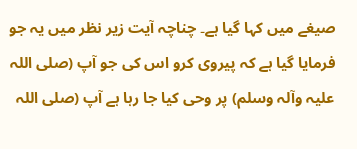صیغے میں کہا گیا ہے۔ چناچہ آیت زیر نظر میں یہ جو فرمایا گیا ہے کہ پیروی کرو اس کی جو آپ (صلی اللہ علیہ وآلہ وسلم) پر وحی کیا جا رہا ہے آپ (صلی اللہ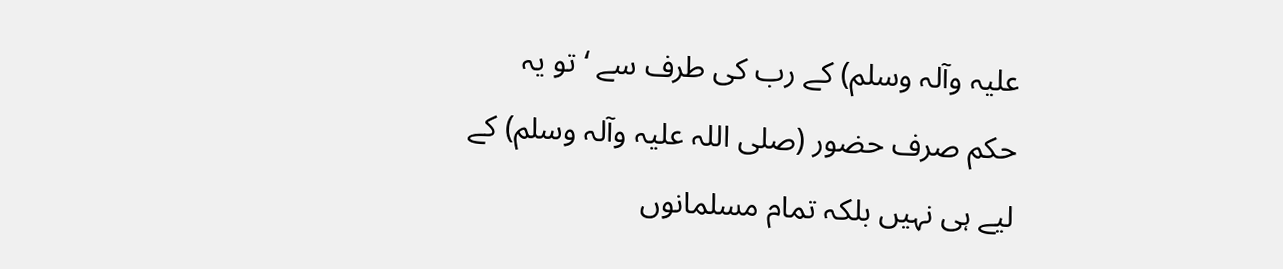علیہ وآلہ وسلم) کے رب کی طرف سے ‘ تو یہ حکم صرف حضور (صلی اللہ علیہ وآلہ وسلم) کے لیے ہی نہیں بلکہ تمام مسلمانوں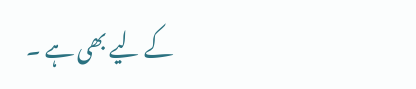کے لیے بھی ہے ۔